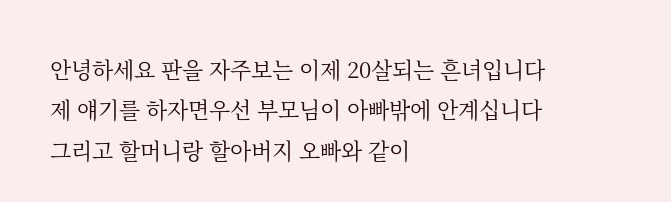안녕하세요 판을 자주보는 이제 20살되는 흔녀입니다
제 얘기를 하자면우선 부모님이 아빠밖에 안계십니다
그리고 할머니랑 할아버지 오빠와 같이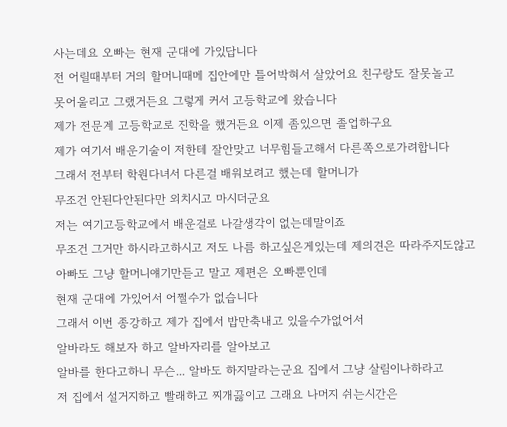사는데요 오빠는 현재 군대에 가있답니다
전 어릴때부터 거의 할머니때메 집안에만 틀어박혀서 살았어요 친구랑도 잘못놀고
못어울리고 그랬거든요 그렇게 커서 고등학교에 왔습니다
제가 전문계 고등학교로 진학을 했거든요 이제 좀있으면 졸업하구요
제가 여기서 배운기술이 저한테 잘안맞고 너무힘들고해서 다른쪽으로가려합니다
그래서 전부터 학원다녀서 다른걸 배워보려고 했는데 할머니가
무조건 안된다안된다만 외치시고 마시더군요
저는 여기고등학교에서 배운걸로 나갈생각이 없는데말이죠
무조건 그거만 하시라고하시고 저도 나름 하고싶은게있는데 제의견은 따라주지도않고
아빠도 그냥 할머니얘기만듣고 말고 제편은 오빠뿐인데
현재 군대에 가있어서 어쩔수가 없습니다
그래서 이번 종강하고 제가 집에서 밥만축내고 있을수가없어서
알바라도 해보자 하고 알바자리를 알아보고
알바를 한다고하니 무슨... 알바도 하지말라는군요 집에서 그냥 살림이나하라고
저 집에서 설거지하고 빨래하고 찌개끓이고 그래요 나머지 쉬는시간은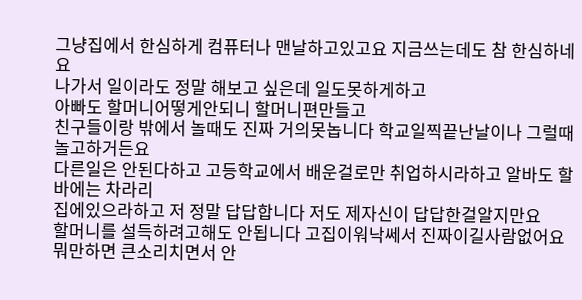그냥집에서 한심하게 컴퓨터나 맨날하고있고요 지금쓰는데도 참 한심하네요
나가서 일이라도 정말 해보고 싶은데 일도못하게하고
아빠도 할머니어떻게안되니 할머니편만들고
친구들이랑 밖에서 놀때도 진짜 거의못놉니다 학교일찍끝난날이나 그럴때 놀고하거든요
다른일은 안된다하고 고등학교에서 배운걸로만 취업하시라하고 알바도 할바에는 차라리
집에있으라하고 저 정말 답답합니다 저도 제자신이 답답한걸알지만요
할머니를 설득하려고해도 안됩니다 고집이워낙쎄서 진짜이길사람없어요
뭐만하면 큰소리치면서 안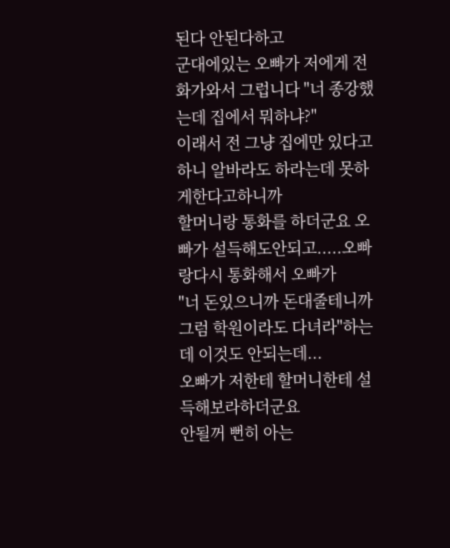된다 안된다하고
군대에있는 오빠가 저에게 전화가와서 그럽니다 "너 종강했는데 집에서 뭐하냐?"
이래서 전 그냥 집에만 있다고 하니 알바라도 하라는데 못하게한다고하니까
할머니랑 통화를 하더군요 오빠가 설득해도안되고.....오빠랑다시 통화해서 오빠가
"너 돈있으니까 돈대줄테니까 그럼 학원이라도 다녀라"하는데 이것도 안되는데...
오빠가 저한테 할머니한테 설득해보라하더군요
안될꺼 뻔히 아는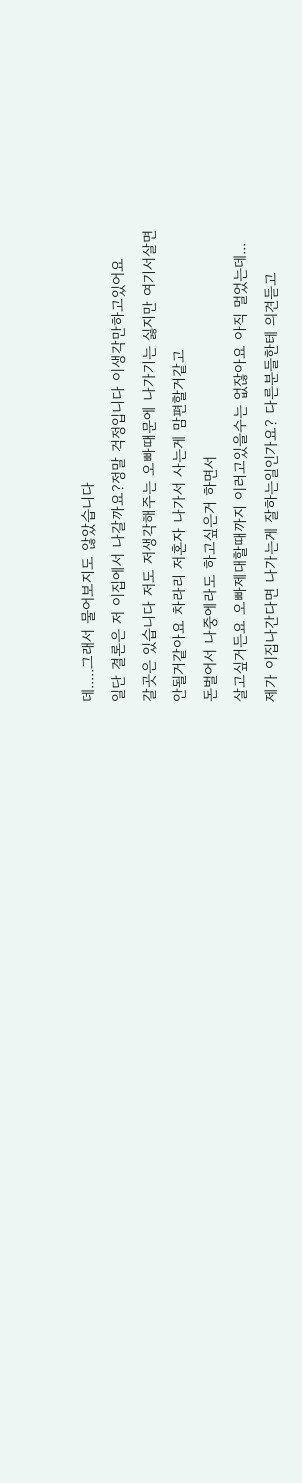데.....그래서 물어보지도 않았습니다
일단 결론은 저 이집에서 나갈까요?정말 걱정입니다 이생각만하고있어요
갈곳은 있습니다 저도 저생각해주는 오빠때문에 나가기는 싫지만 여기서살면
안될거같아요 차라리 저혼자 나가서 사는게 맘편할거같고
돈벌어서 나중에라도 하고싶은거 하면서
살고싶거든요 오빠제대할때까지 이러고있을수는 없잖아요 아직 멀었는데...
제가 이집나간다면 나가는게 잘하는일인가요? 다른분들한테 의견듣고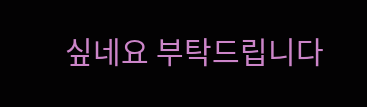싶네요 부탁드립니다